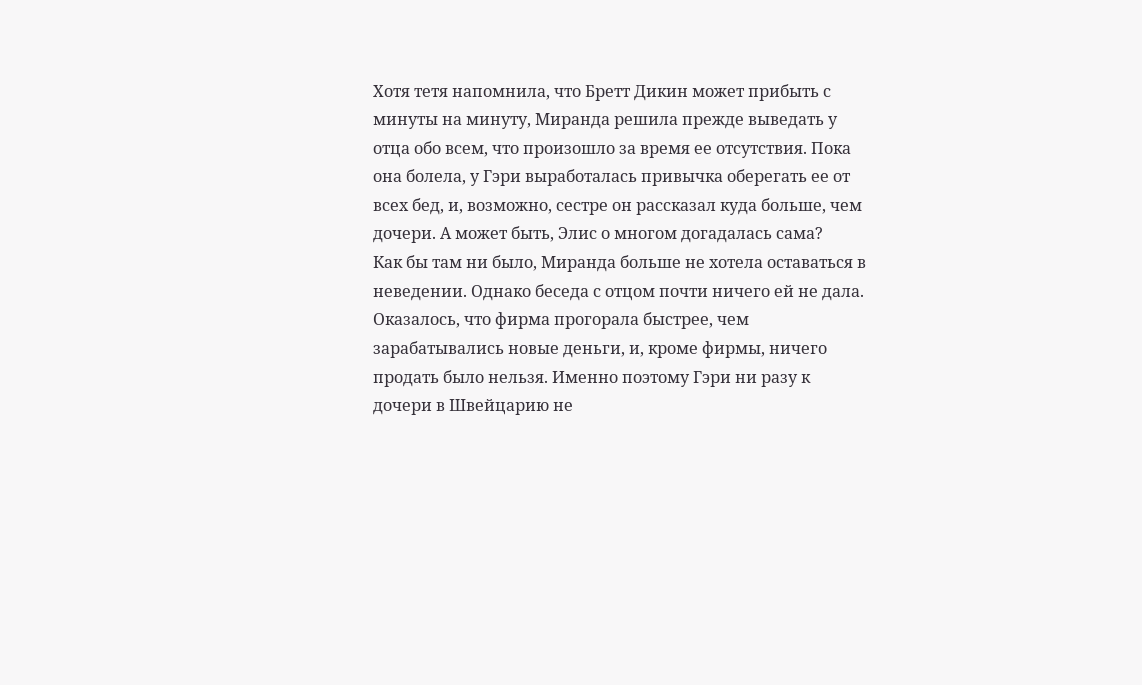Хотя тетя напомнила, что Бретт Дикин может прибыть с минуты на минуту, Миранда решила прежде выведать у отца обо всем, что произошло за время ее отсутствия. Пока она болела, у Гэри выработалась привычка оберегать ее от всех бед, и, возможно, сестре он рассказал куда больше, чем дочери. А может быть, Элис о многом догадалась сама?
Как бы там ни было, Миранда больше не хотела оставаться в неведении. Однако беседа с отцом почти ничего ей не дала. Оказалось, что фирма прогорала быстрее, чем зарабатывались новые деньги, и, кроме фирмы, ничего продать было нельзя. Именно поэтому Гэри ни разу к дочери в Швейцарию не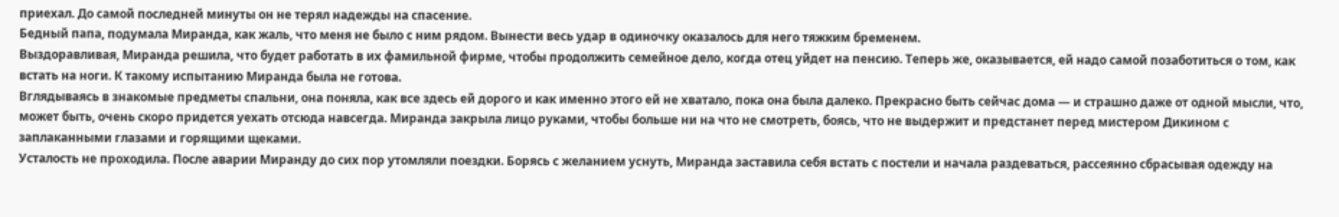приехал. До самой последней минуты он не терял надежды на спасение.
Бедный папа, подумала Миранда, как жаль, что меня не было с ним рядом. Вынести весь удар в одиночку оказалось для него тяжким бременем.
Выздоравливая, Миранда решила, что будет работать в их фамильной фирме, чтобы продолжить семейное дело, когда отец уйдет на пенсию. Теперь же, оказывается, ей надо самой позаботиться о том, как встать на ноги. К такому испытанию Миранда была не готова.
Вглядываясь в знакомые предметы спальни, она поняла, как все здесь ей дорого и как именно этого ей не хватало, пока она была далеко. Прекрасно быть сейчас дома — и страшно даже от одной мысли, что, может быть, очень скоро придется уехать отсюда навсегда. Миранда закрыла лицо руками, чтобы больше ни на что не смотреть, боясь, что не выдержит и предстанет перед мистером Дикином с заплаканными глазами и горящими щеками.
Усталость не проходила. После аварии Миранду до сих пор утомляли поездки. Борясь с желанием уснуть, Миранда заставила себя встать с постели и начала раздеваться, рассеянно сбрасывая одежду на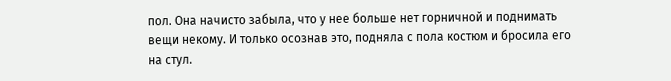пол. Она начисто забыла, что у нее больше нет горничной и поднимать вещи некому. И только осознав это, подняла с пола костюм и бросила его на стул.